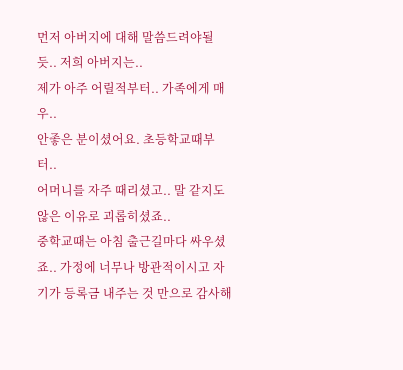먼저 아버지에 대해 말씀드려야될듯.. 저희 아버지는..
제가 아주 어릴적부터.. 가족에게 매우..
안좋은 분이셨어요. 초등학교때부터..
어머니를 자주 때리셨고.. 말 같지도 않은 이유로 괴롭히셨죠..
중학교때는 아침 출근길마다 싸우셨죠.. 가정에 너무나 방관적이시고 자기가 등록금 내주는 것 만으로 감사해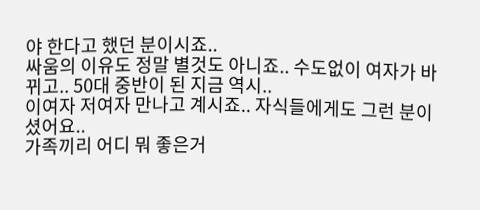야 한다고 했던 분이시죠..
싸움의 이유도 정말 별것도 아니죠.. 수도없이 여자가 바뀌고.. 50대 중반이 된 지금 역시..
이여자 저여자 만나고 계시죠.. 자식들에게도 그런 분이셨어요..
가족끼리 어디 뭐 좋은거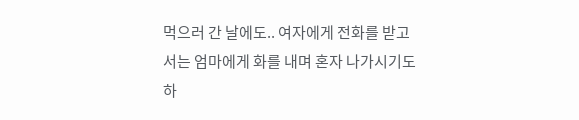먹으러 간 날에도.. 여자에게 전화를 받고서는 엄마에게 화를 내며 혼자 나가시기도 하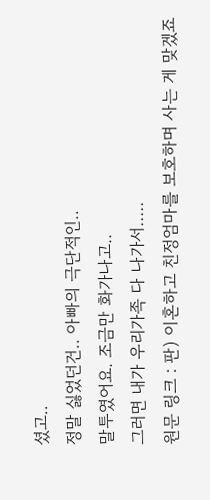셨고..
정말 싫었던건.. 아빠의 극단적인..
말투였어요. 조금만 화가나고..
그러면 내가 우리가족 다 나가서.....
원문 링크 : 판) 이혼하고 친정엄마를 보호하며 사는 게 맞겠죠